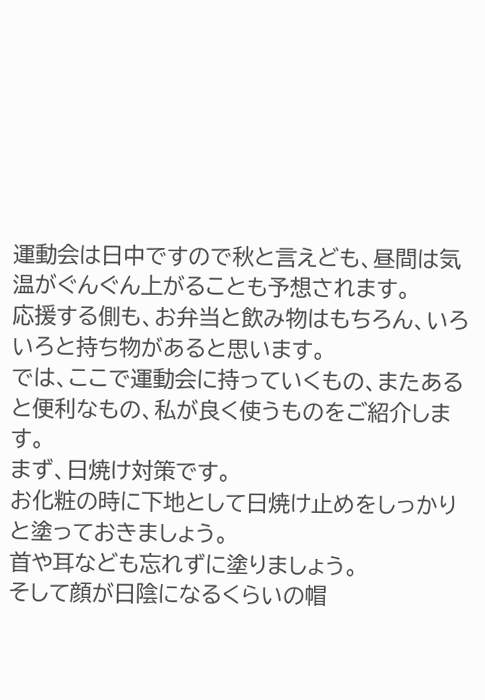運動会は日中ですので秋と言えども、昼間は気温がぐんぐん上がることも予想されます。
応援する側も、お弁当と飲み物はもちろん、いろいろと持ち物があると思います。
では、ここで運動会に持っていくもの、またあると便利なもの、私が良く使うものをご紹介します。
まず、日焼け対策です。
お化粧の時に下地として日焼け止めをしっかりと塗っておきましょう。
首や耳なども忘れずに塗りましょう。
そして顔が日陰になるくらいの帽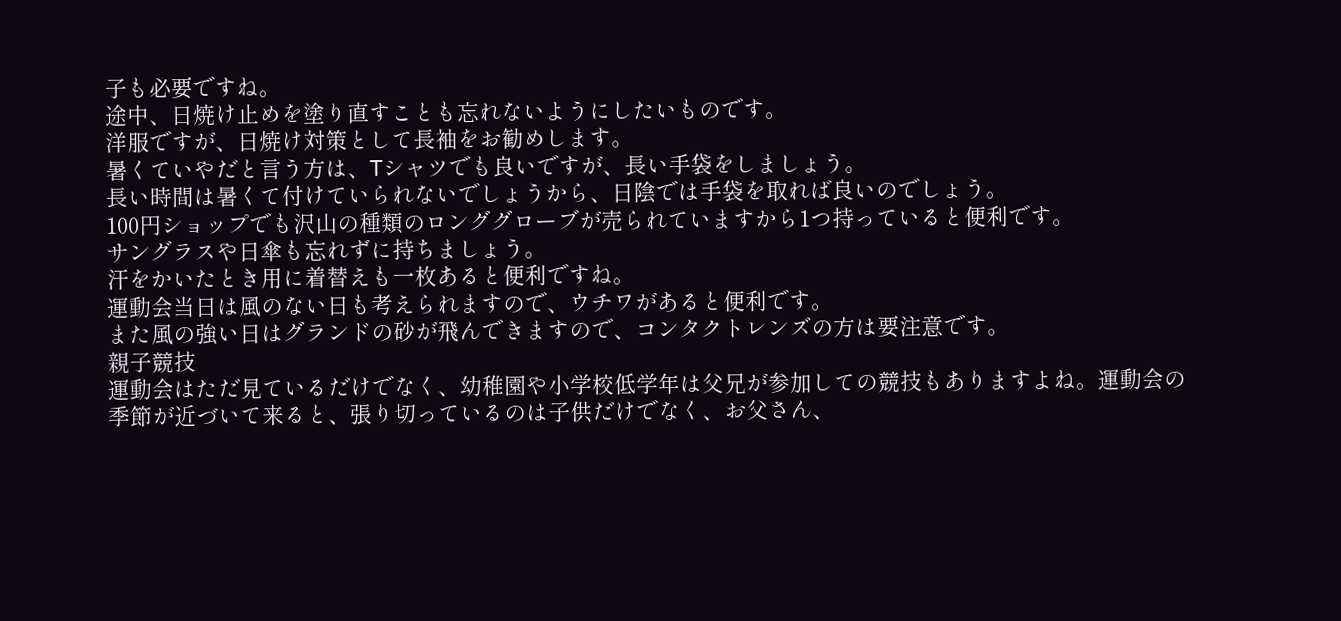子も必要ですね。
途中、日焼け止めを塗り直すことも忘れないようにしたいものです。
洋服ですが、日焼け対策として長袖をお勧めします。
暑くていやだと言う方は、Tシャツでも良いですが、長い手袋をしましょう。
長い時間は暑くて付けていられないでしょうから、日陰では手袋を取れば良いのでしょう。
100円ショップでも沢山の種類のロンググローブが売られていますから1つ持っていると便利です。
サングラスや日傘も忘れずに持ちましょう。
汗をかいたとき用に着替えも一枚あると便利ですね。
運動会当日は風のない日も考えられますので、ウチワがあると便利です。
また風の強い日はグランドの砂が飛んできますので、コンタクトレンズの方は要注意です。
親子競技
運動会はただ見ているだけでなく、幼稚園や小学校低学年は父兄が参加しての競技もありますよね。運動会の季節が近づいて来ると、張り切っているのは子供だけでなく、お父さん、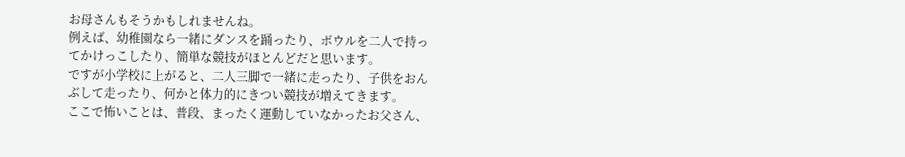お母さんもそうかもしれませんね。
例えば、幼稚園なら一緒にダンスを踊ったり、ボウルを二人で持ってかけっこしたり、簡単な競技がほとんどだと思います。
ですが小学校に上がると、二人三脚で一緒に走ったり、子供をおんぶして走ったり、何かと体力的にきつい競技が増えてきます。
ここで怖いことは、普段、まったく運動していなかったお父さん、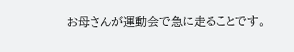お母さんが運動会で急に走ることです。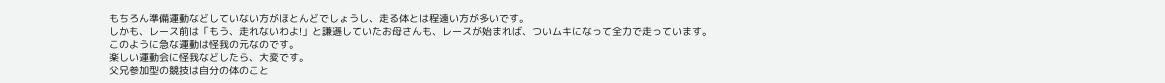もちろん準備運動などしていない方がほとんどでしょうし、走る体とは程遠い方が多いです。
しかも、レース前は「もう、走れないわよ!」と謙遜していたお母さんも、レースが始まれば、ついムキになって全力で走っています。
このように急な運動は怪我の元なのです。
楽しい運動会に怪我などしたら、大変です。
父兄参加型の競技は自分の体のこと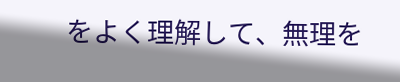をよく理解して、無理を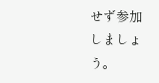せず参加しましょう。